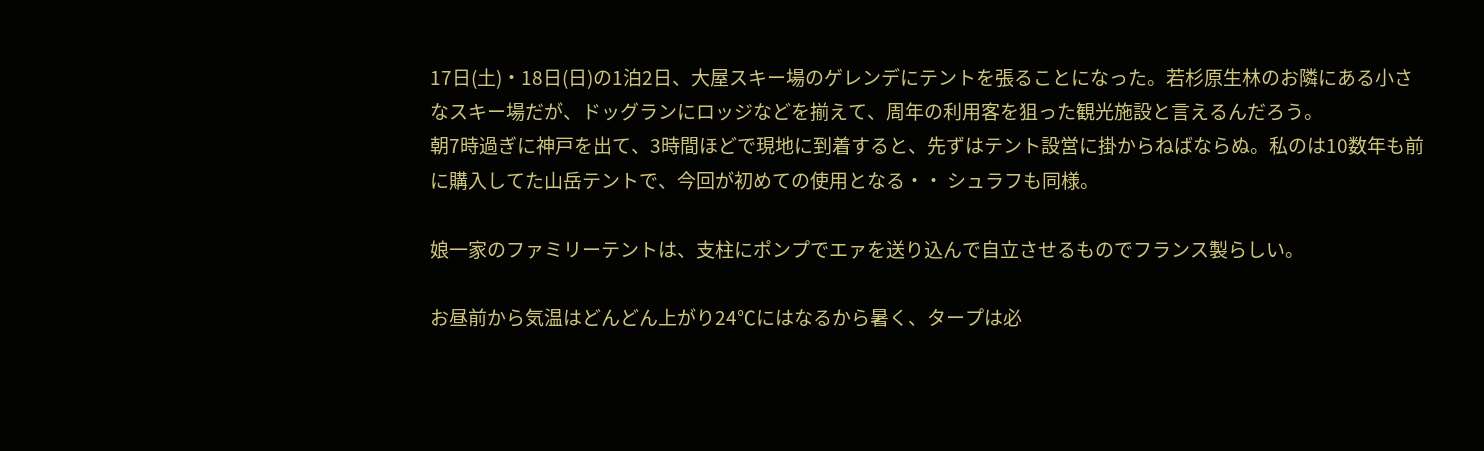17日(土)・18日(日)の1泊2日、大屋スキー場のゲレンデにテントを張ることになった。若杉原生林のお隣にある小さなスキー場だが、ドッグランにロッジなどを揃えて、周年の利用客を狙った観光施設と言えるんだろう。
朝7時過ぎに神戸を出て、3時間ほどで現地に到着すると、先ずはテント設営に掛からねばならぬ。私のは10数年も前に購入してた山岳テントで、今回が初めての使用となる・・ シュラフも同様。

娘一家のファミリーテントは、支柱にポンプでエァを送り込んで自立させるものでフランス製らしい。

お昼前から気温はどんどん上がり24℃にはなるから暑く、タープは必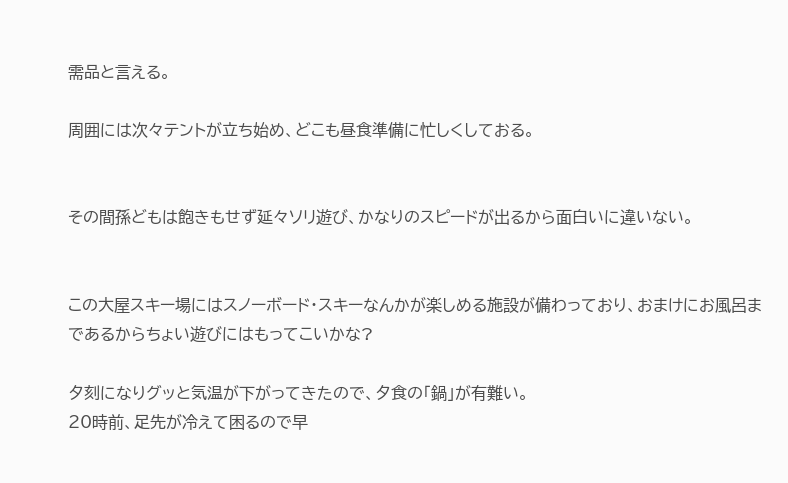需品と言える。

周囲には次々テントが立ち始め、どこも昼食準備に忙しくしておる。


その間孫どもは飽きもせず延々ソリ遊び、かなりのスピードが出るから面白いに違いない。


この大屋スキー場にはスノーボード・スキーなんかが楽しめる施設が備わっており、おまけにお風呂まであるからちょい遊びにはもってこいかな?

夕刻になりグッと気温が下がってきたので、夕食の「鍋」が有難い。
20時前、足先が冷えて困るので早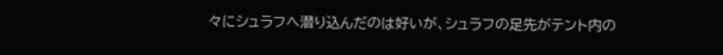々にシュラフへ潜り込んだのは好いが、シュラフの足先がテント内の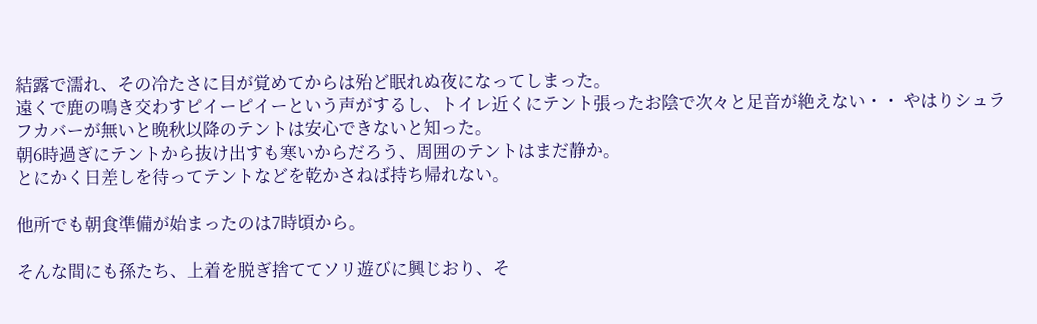結露で濡れ、その冷たさに目が覚めてからは殆ど眠れぬ夜になってしまった。
遠くで鹿の鳴き交わすピイーピイーという声がするし、トイレ近くにテント張ったお陰で次々と足音が絶えない・・ やはりシュラフカバーが無いと晩秋以降のテントは安心できないと知った。
朝6時過ぎにテントから抜け出すも寒いからだろう、周囲のテントはまだ静か。
とにかく日差しを待ってテントなどを乾かさねば持ち帰れない。

他所でも朝食準備が始まったのは7時頃から。

そんな間にも孫たち、上着を脱ぎ捨ててソリ遊びに興じおり、そ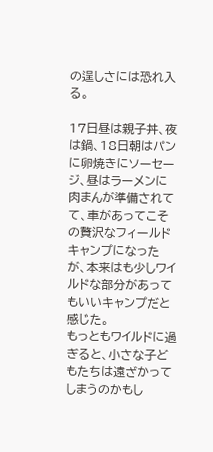の逞しさには恐れ入る。

17日昼は親子丼、夜は鍋、18日朝はパンに卵焼きにソーセージ、昼はラーメンに肉まんが準備されてて、車があってこその贅沢なフィールドキャンプになったが、本来はも少しワイルドな部分があってもいいキャンプだと感じた。
もっともワイルドに過ぎると、小さな子どもたちは遠ざかってしまうのかもし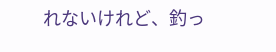れないけれど、釣っ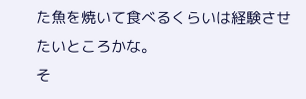た魚を焼いて食べるくらいは経験させたいところかな。
そ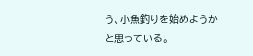う、小魚釣りを始めようかと思っている。